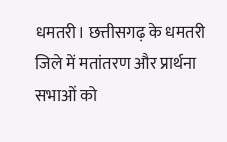धमतरी। छत्तीसगढ़ के धमतरी जिले में मतांतरण और प्रार्थना सभाओं को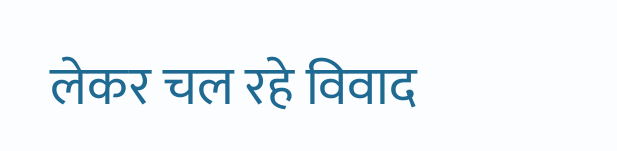लेकर चल रहे विवाद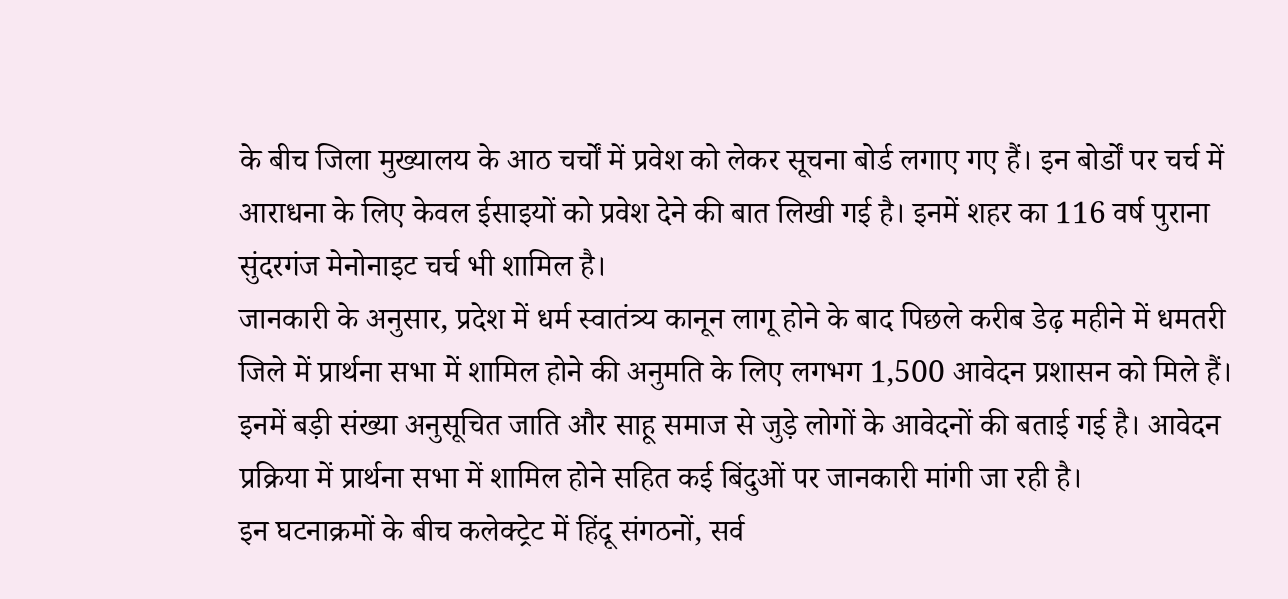के बीच जिला मुख्यालय के आठ चर्चों में प्रवेश को लेकर सूचना बोर्ड लगाए गए हैं। इन बोर्डों पर चर्च में आराधना के लिए केवल ईसाइयों को प्रवेश देने की बात लिखी गई है। इनमें शहर का 116 वर्ष पुराना सुंदरगंज मेनोनाइट चर्च भी शामिल है।
जानकारी के अनुसार, प्रदेश में धर्म स्वातंत्र्य कानून लागू होने के बाद पिछले करीब डेढ़ महीने में धमतरी जिले में प्रार्थना सभा में शामिल होने की अनुमति के लिए लगभग 1,500 आवेदन प्रशासन को मिले हैं। इनमें बड़ी संख्या अनुसूचित जाति और साहू समाज से जुड़े लोगों के आवेदनों की बताई गई है। आवेदन प्रक्रिया में प्रार्थना सभा में शामिल होने सहित कई बिंदुओं पर जानकारी मांगी जा रही है।
इन घटनाक्रमों के बीच कलेक्ट्रेट में हिंदू संगठनों, सर्व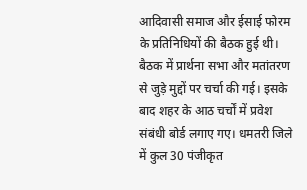आदिवासी समाज और ईसाई फोरम के प्रतिनिधियों की बैठक हुई थी। बैठक में प्रार्थना सभा और मतांतरण से जुड़े मुद्दों पर चर्चा की गई। इसके बाद शहर के आठ चर्चों में प्रवेश संबंधी बोर्ड लगाए गए। धमतरी जिले में कुल 30 पंजीकृत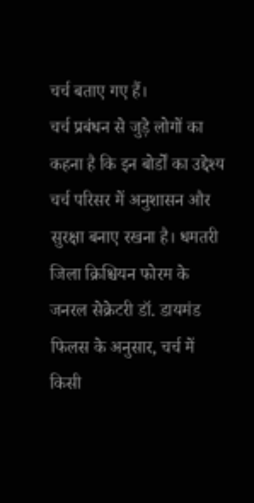चर्च बताए गए हैं।
चर्च प्रबंधन से जुड़े लोगों का कहना है कि इन बोर्डों का उद्देश्य चर्च परिसर में अनुशासन और सुरक्षा बनाए रखना है। धमतरी जिला क्रिश्चियन फोरम के जनरल सेक्रेटरी डॉ. डायमंड फिलस के अनुसार, चर्च में किसी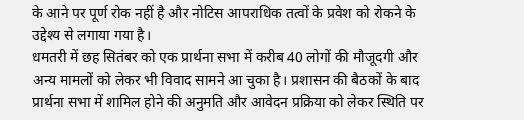के आने पर पूर्ण रोक नहीं है और नोटिस आपराधिक तत्वों के प्रवेश को रोकने के उद्देश्य से लगाया गया है।
धमतरी में छह सितंबर को एक प्रार्थना सभा में करीब 40 लोगों की मौजूदगी और अन्य मामलों को लेकर भी विवाद सामने आ चुका है। प्रशासन की बैठकों के बाद प्रार्थना सभा में शामिल होने की अनुमति और आवेदन प्रक्रिया को लेकर स्थिति पर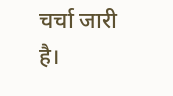चर्चा जारी है।